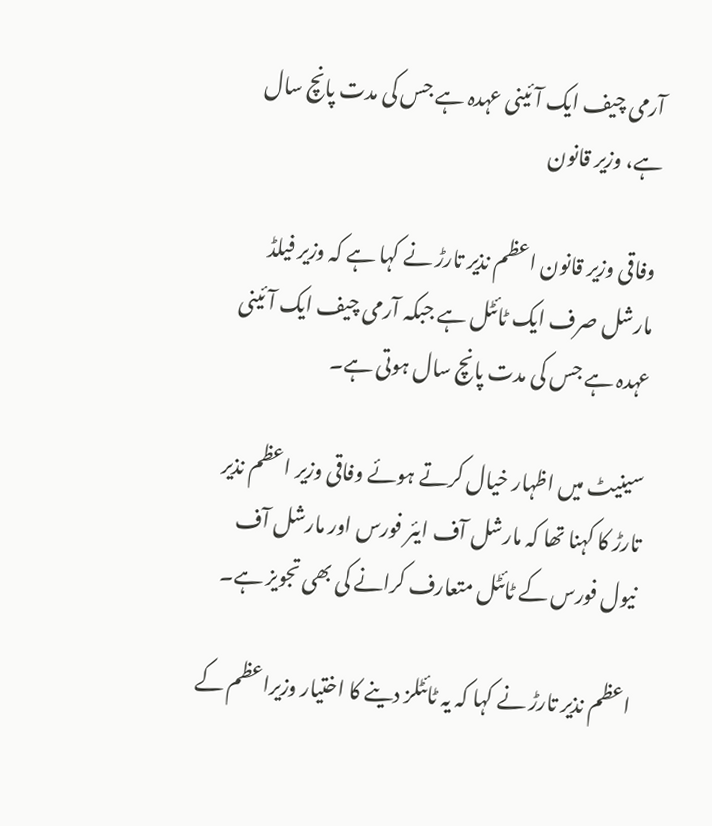آرمی چیف ایک آئینی عہدہ ہے جس کی مدت پانچ سال ہے، وزیر قانون

وفاقی وزیر قانون اعظم نذیر تارڑ نے کہا ہے کہ وزیر فیلڈ مارشل صرف ایک ٹائٹل ہے جبکہ آرمی چیف ایک آئینی عہدہ ہے جس کی مدت پانچ سال ہوتی ہے۔

سینیٹ میں اظہار خیال کرتے ہوئے وفاقی وزیر اعظم نذیر تارڑ کا کہنا تھا کہ مارشل آف ایئر فورس اور مارشل آف نیول فورس کے ٹائٹل متعارف کرانے کی بھی تجویز ہے۔

اعظم نذیر تارڑ نے کہا کہ یہ ٹائٹلز دینے کا اختیار وزیراعظم کے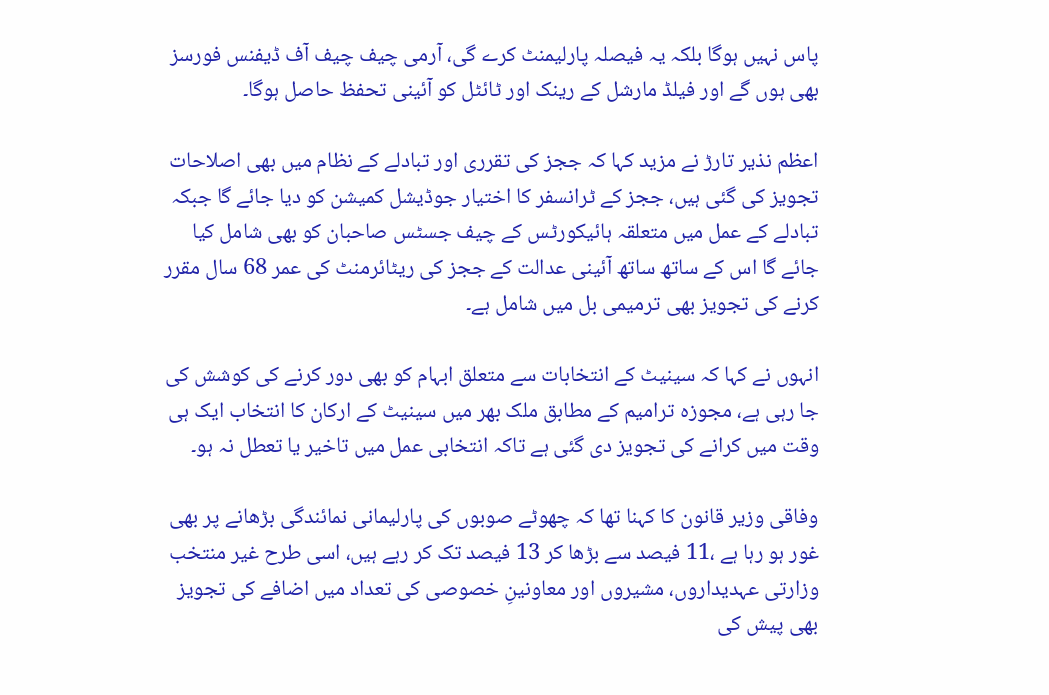پاس نہیں ہوگا بلکہ یہ فیصلہ پارلیمنٹ کرے گی، آرمی چیف چیف آف ڈیفنس فورسز بھی ہوں گے اور فیلڈ مارشل کے رینک اور ٹائٹل کو آئینی تحفظ حاصل ہوگا۔

اعظم نذیر تارڑ نے مزید کہا کہ ججز کی تقرری اور تبادلے کے نظام میں بھی اصلاحات تجویز کی گئی ہیں، ججز کے ٹرانسفر کا اختیار جوڈیشل کمیشن کو دیا جائے گا جبکہ تبادلے کے عمل میں متعلقہ ہائیکورٹس کے چیف جسٹس صاحبان کو بھی شامل کیا جائے گا اس کے ساتھ ساتھ آئینی عدالت کے ججز کی ریٹائرمنٹ کی عمر 68 سال مقرر کرنے کی تجویز بھی ترمیمی بل میں شامل ہے۔

انہوں نے کہا کہ سینیٹ کے انتخابات سے متعلق ابہام کو بھی دور کرنے کی کوشش کی جا رہی ہے، مجوزہ ترامیم کے مطابق ملک بھر میں سینیٹ کے ارکان کا انتخاب ایک ہی وقت میں کرانے کی تجویز دی گئی ہے تاکہ انتخابی عمل میں تاخیر یا تعطل نہ ہو۔

وفاقی وزیر قانون کا کہنا تھا کہ چھوٹے صوبوں کی پارلیمانی نمائندگی بڑھانے پر بھی غور ہو رہا ہے ،11 فیصد سے بڑھا کر 13 فیصد تک کر رہے ہیں، اسی طرح غیر منتخب وزارتی عہدیداروں، مشیروں اور معاونینِ خصوصی کی تعداد میں اضافے کی تجویز بھی پیش کی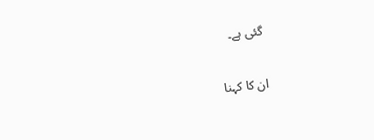گئی ہے۔

ان کا کہنا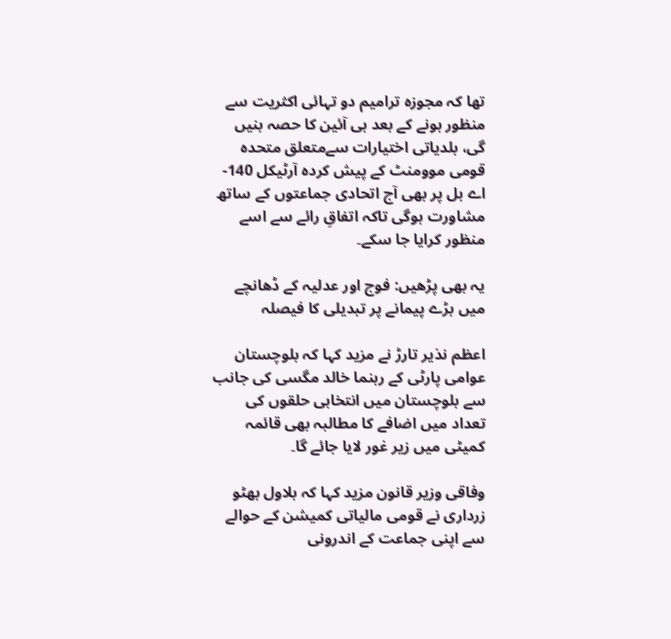تھا کہ مجوزہ ترامیم دو تہائی اکثریت سے منظور ہونے کے بعد ہی آئین کا حصہ بنیں گی، بلدیاتی اختیارات سےمتعلق متحدہ قومی موومنٹ کے پیش کردہ آرٹیکل 140-اے بل پر بھی آج اتحادی جماعتوں کے ساتھ مشاورت ہوگی تاکہ اتفاقِ رائے سے اسے منظور کرایا جا سکے۔

یہ بھی پڑھیں: فوج اور عدلیہ کے ڈھانچے میں بڑے پیمانے پر تبدیلی کا فیصلہ

اعظم نذیر تارڑ نے مزید کہا کہ بلوچستان عوامی پارٹی کے رہنما خالد مگسی کی جانب سے بلوچستان میں انتخابی حلقوں کی تعداد میں اضافے کا مطالبہ بھی قائمہ کمیٹی میں زیر غور لایا جائے گا۔

وفاقی وزیر قانون مزید کہا کہ بلاول بھٹو زرداری نے قومی مالیاتی کمیشن کے حوالے سے اپنی جماعت کے اندرونی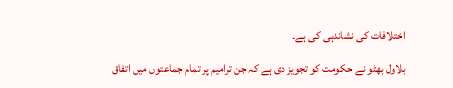اختلافات کی نشاندہی کی ہے۔

بلاول بھٹو نے حکومت کو تجویز دی ہے کہ جن ترامیم پر تمام جماعتوں میں اتفاق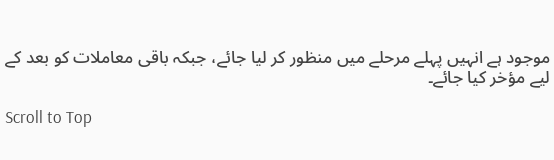موجود ہے انہیں پہلے مرحلے میں منظور کر لیا جائے، جبکہ باقی معاملات کو بعد کے لیے مؤخر کیا جائے۔

Scroll to Top